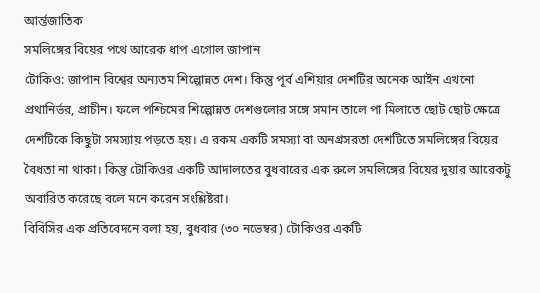আর্ন্তজাতিক
সমলিঙ্গের বিয়ের পথে আরেক ধাপ এগোল জাপান
টোকিও: জাপান বিশ্বের অন্যতম শিল্পোন্নত দেশ। কিন্তু পূর্ব এশিয়ার দেশটির অনেক আইন এখনো প্রথানির্ভর, প্রাচীন। ফলে পশ্চিমের শিল্পোন্নত দেশগুলোর সঙ্গে সমান তালে পা মিলাতে ছোট ছোট ক্ষেত্রে দেশটিকে কিছুটা সমস্যায় পড়তে হয়। এ রকম একটি সমস্যা বা অনগ্রসরতা দেশটিতে সমলিঙ্গের বিয়ের বৈধতা না থাকা। কিন্তু টোকিওর একটি আদালতের বুধবারের এক রুলে সমলিঙ্গের বিয়ের দুয়ার আরেকটু অবারিত করেছে বলে মনে করেন সংশ্লিষ্টরা।
বিবিসির এক প্রতিবেদনে বলা হয়, বুধবার (৩০ নভেম্বর) টোকিওর একটি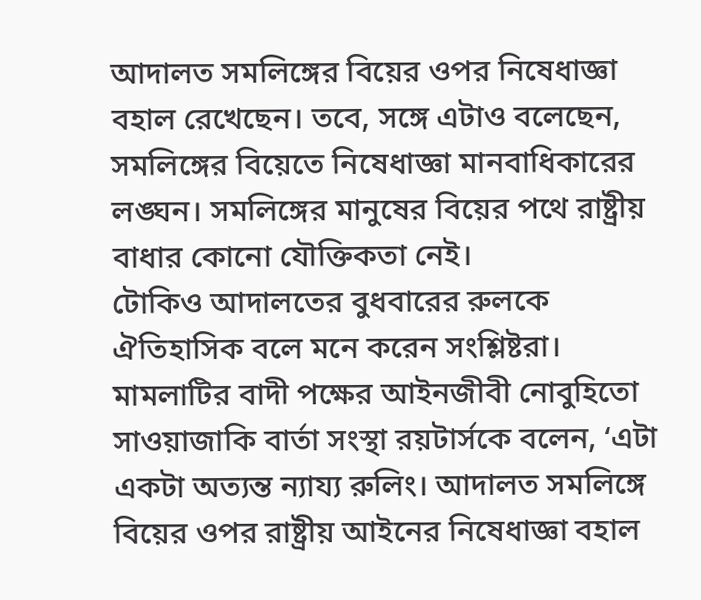আদালত সমলিঙ্গের বিয়ের ওপর নিষেধাজ্ঞা বহাল রেখেছেন। তবে, সঙ্গে এটাও বলেছেন, সমলিঙ্গের বিয়েতে নিষেধাজ্ঞা মানবাধিকারের লঙ্ঘন। সমলিঙ্গের মানুষের বিয়ের পথে রাষ্ট্রীয় বাধার কোনো যৌক্তিকতা নেই।
টোকিও আদালতের বুধবারের রুলকে ঐতিহাসিক বলে মনে করেন সংশ্লিষ্টরা। মামলাটির বাদী পক্ষের আইনজীবী নোবুহিতো সাওয়াজাকি বার্তা সংস্থা রয়টার্সকে বলেন, ‘এটা একটা অত্যন্ত ন্যায্য রুলিং। আদালত সমলিঙ্গে বিয়ের ওপর রাষ্ট্রীয় আইনের নিষেধাজ্ঞা বহাল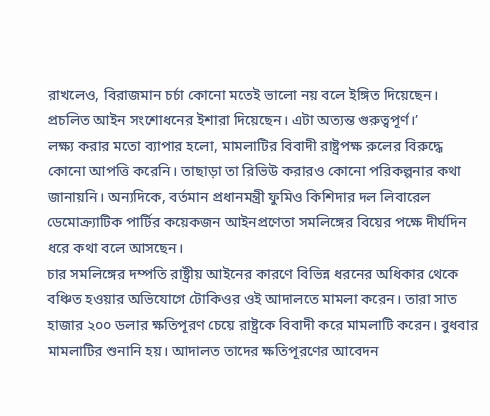রাখলেও, বিরাজমান চর্চা কোনো মতেই ভালো নয় বলে ইঙ্গিত দিয়েছেন। প্রচলিত আইন সংশোধনের ইশারা দিয়েছেন। এটা অত্যন্ত গুরুত্বপূর্ণ।’
লক্ষ্য করার মতো ব্যাপার হলো, মামলাটির বিবাদী রাষ্ট্রপক্ষ রুলের বিরুদ্ধে কোনো আপত্তি করেনি। তাছাড়া তা রিভিউ করারও কোনো পরিকল্পনার কথা জানায়নি। অন্যদিকে, বর্তমান প্রধানমন্ত্রী ফুমিও কিশিদার দল লিবারেল ডেমোক্র্যাটিক পার্টির কয়েকজন আইনপ্রণেতা সমলিঙ্গের বিয়ের পক্ষে দীর্ঘদিন ধরে কথা বলে আসছেন।
চার সমলিঙ্গের দম্পতি রাষ্ট্রীয় আইনের কারণে বিভিন্ন ধরনের অধিকার থেকে বঞ্চিত হওয়ার অভিযোগে টোকিওর ওই আদালতে মামলা করেন। তারা সাত হাজার ২০০ ডলার ক্ষতিপূরণ চেয়ে রাষ্ট্রকে বিবাদী করে মামলাটি করেন। বুধবার মামলাটির শুনানি হয়। আদালত তাদের ক্ষতিপূরণের আবেদন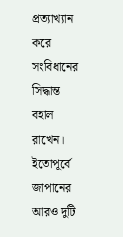প্রত্যাখ্যান করে সংবিধানের সিদ্ধান্ত বহাল রাখেন।
ইতোপূর্বে জাপানের আরও দুটি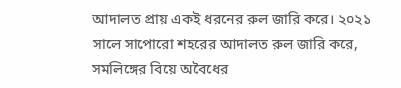আদালত প্রায় একই ধরনের রুল জারি করে। ২০২১ সালে সাপোরো শহরের আদালত রুল জারি করে, সমলিঙ্গের বিয়ে অবৈধের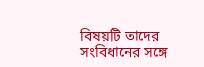বিষয়টি তাদের সংবিধানের সঙ্গে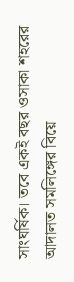সাংঘর্ষিক। তবে একই বছর ওসাকা শহরের আদালত সমলিঙ্গের বিয়ে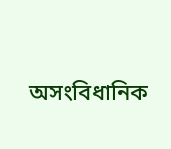অসংবিধানিক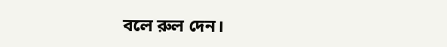বলে রুল দেন।